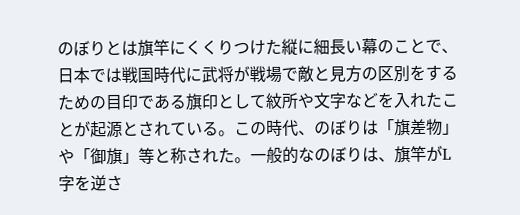のぼりとは旗竿にくくりつけた縦に細長い幕のことで、日本では戦国時代に武将が戦場で敵と見方の区別をするための目印である旗印として紋所や文字などを入れたことが起源とされている。この時代、のぼりは「旗差物」や「御旗」等と称された。一般的なのぼりは、旗竿がL字を逆さ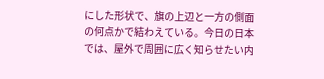にした形状で、旗の上辺と一方の側面の何点かで結わえている。今日の日本では、屋外で周囲に広く知らせたい内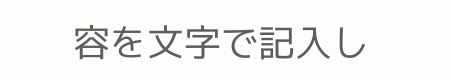容を文字で記入し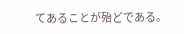てあることが殆どである。